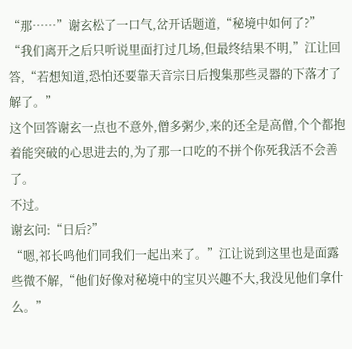“那……”谢玄松了一口气,岔开话题道,“秘境中如何了?”
“我们离开之后只听说里面打过几场,但最终结果不明,”江让回答,“若想知道,恐怕还要靠天音宗日后搜集那些灵器的下落才了解了。”
这个回答谢玄一点也不意外,僧多粥少,来的还全是高僧,个个都抱着能突破的心思进去的,为了那一口吃的不拼个你死我活不会善了。
不过。
谢玄问:“日后?”
“嗯,祁长鸣他们同我们一起出来了。”江让说到这里也是面露些微不解,“他们好像对秘境中的宝贝兴趣不大,我没见他们拿什么。”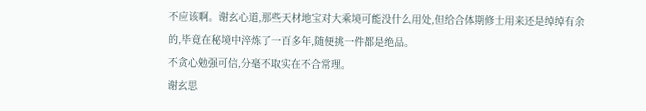不应该啊。谢玄心道,那些天材地宝对大乘境可能没什么用处,但给合体期修士用来还是绰绰有余的,毕竟在秘境中淬炼了一百多年,随便挑一件都是绝品。
不贪心勉强可信,分毫不取实在不合常理。
谢玄思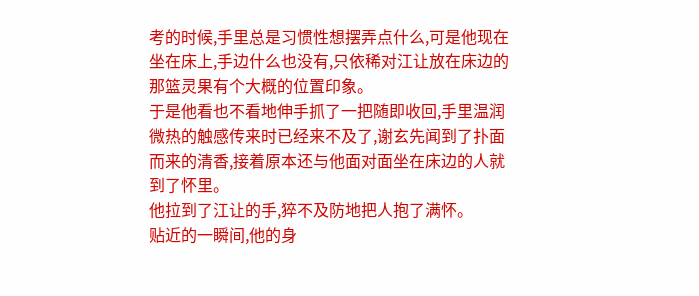考的时候,手里总是习惯性想摆弄点什么,可是他现在坐在床上,手边什么也没有,只依稀对江让放在床边的那篮灵果有个大概的位置印象。
于是他看也不看地伸手抓了一把随即收回,手里温润微热的触感传来时已经来不及了,谢玄先闻到了扑面而来的清香,接着原本还与他面对面坐在床边的人就到了怀里。
他拉到了江让的手,猝不及防地把人抱了满怀。
贴近的一瞬间,他的身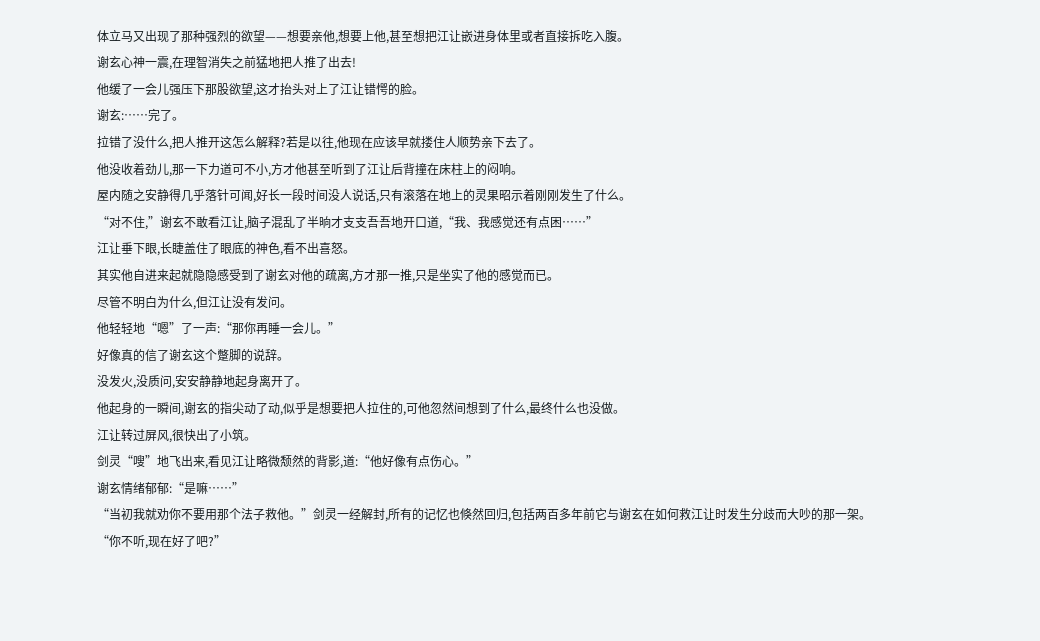体立马又出现了那种强烈的欲望——想要亲他,想要上他,甚至想把江让嵌进身体里或者直接拆吃入腹。
谢玄心神一震,在理智消失之前猛地把人推了出去!
他缓了一会儿强压下那股欲望,这才抬头对上了江让错愕的脸。
谢玄:……完了。
拉错了没什么,把人推开这怎么解释?若是以往,他现在应该早就搂住人顺势亲下去了。
他没收着劲儿,那一下力道可不小,方才他甚至听到了江让后背撞在床柱上的闷响。
屋内随之安静得几乎落针可闻,好长一段时间没人说话,只有滚落在地上的灵果昭示着刚刚发生了什么。
“对不住,”谢玄不敢看江让,脑子混乱了半晌才支支吾吾地开口道,“我、我感觉还有点困……”
江让垂下眼,长睫盖住了眼底的神色,看不出喜怒。
其实他自进来起就隐隐感受到了谢玄对他的疏离,方才那一推,只是坐实了他的感觉而已。
尽管不明白为什么,但江让没有发问。
他轻轻地“嗯”了一声:“那你再睡一会儿。”
好像真的信了谢玄这个蹩脚的说辞。
没发火,没质问,安安静静地起身离开了。
他起身的一瞬间,谢玄的指尖动了动,似乎是想要把人拉住的,可他忽然间想到了什么,最终什么也没做。
江让转过屏风,很快出了小筑。
剑灵“嗖”地飞出来,看见江让略微颓然的背影,道:“他好像有点伤心。”
谢玄情绪郁郁:“是嘛……”
“当初我就劝你不要用那个法子救他。”剑灵一经解封,所有的记忆也倏然回归,包括两百多年前它与谢玄在如何救江让时发生分歧而大吵的那一架。
“你不听,现在好了吧?”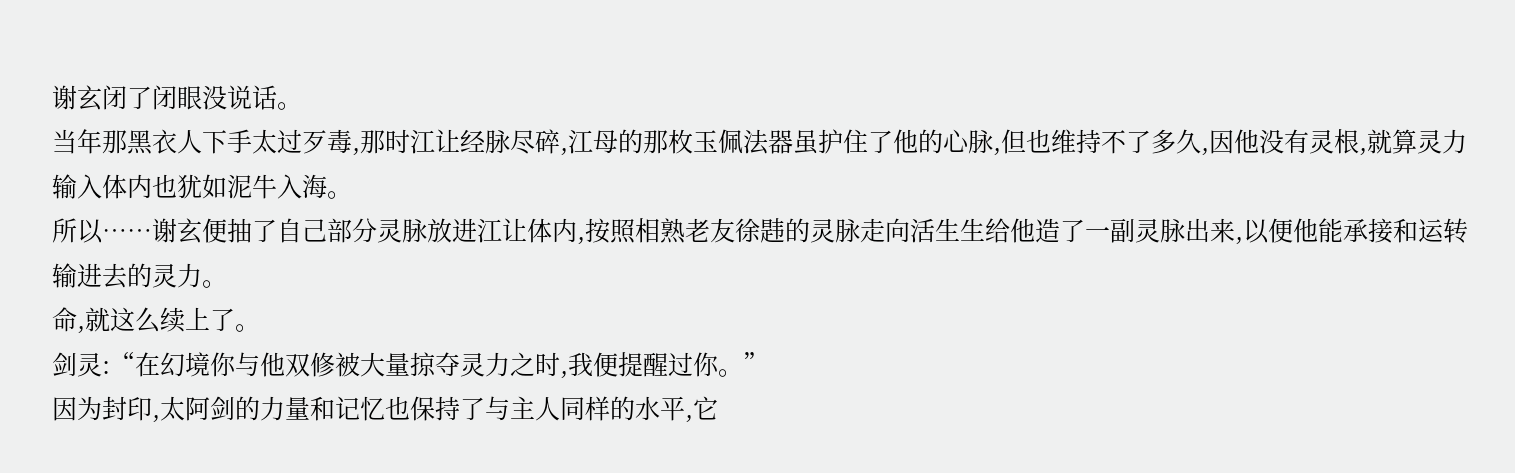谢玄闭了闭眼没说话。
当年那黑衣人下手太过歹毒,那时江让经脉尽碎,江母的那枚玉佩法器虽护住了他的心脉,但也维持不了多久,因他没有灵根,就算灵力输入体内也犹如泥牛入海。
所以……谢玄便抽了自己部分灵脉放进江让体内,按照相熟老友徐韪的灵脉走向活生生给他造了一副灵脉出来,以便他能承接和运转输进去的灵力。
命,就这么续上了。
剑灵:“在幻境你与他双修被大量掠夺灵力之时,我便提醒过你。”
因为封印,太阿剑的力量和记忆也保持了与主人同样的水平,它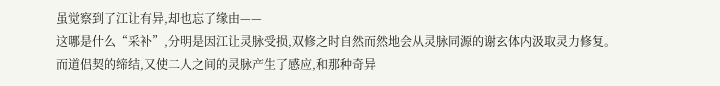虽觉察到了江让有异,却也忘了缘由——
这哪是什么“采补”,分明是因江让灵脉受损,双修之时自然而然地会从灵脉同源的谢玄体内汲取灵力修复。
而道侣契的缔结,又使二人之间的灵脉产生了感应,和那种奇异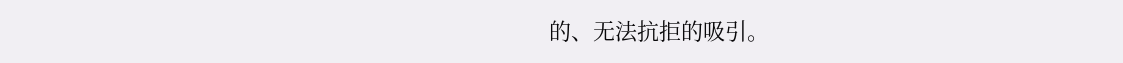的、无法抗拒的吸引。